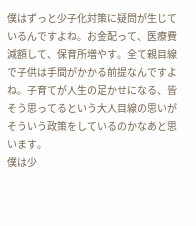僕はずっと少子化対策に疑問が生じているんですよね。お金配って、医療費減額して、保育所増やす。全て親目線で子供は手間がかかる前提なんですよね。子育てが人生の足かせになる、皆そう思ってるという大人目線の思いがそういう政策をしているのかなあと思います。
僕は少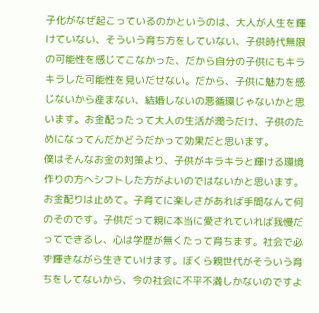子化がなぜ起こっているのかというのは、大人が人生を輝けていない、そういう育ち方をしていない、子供時代無限の可能性を感じてこなかった、だから自分の子供にもキラキラした可能性を見いだせない。だから、子供に魅力を感じないから産まない、結婚しないの悪循環じゃないかと思います。お金配ったって大人の生活が潤うだけ、子供のためになってんだかどうだかって効果だと思います。
僕はそんなお金の対策より、子供がキラキラと輝ける環境作りの方へシフトした方がよいのではないかと思います。お金配りは止めて。子育てに楽しさがあれば手間なんて何のそのです。子供だって親に本当に愛されていれば我慢だってできるし、心は学歴が無くたって育ちます。社会で必ず輝きながら生きていけます。ぼくら親世代がそういう育ちをしてないから、今の社会に不平不満しかないのですよ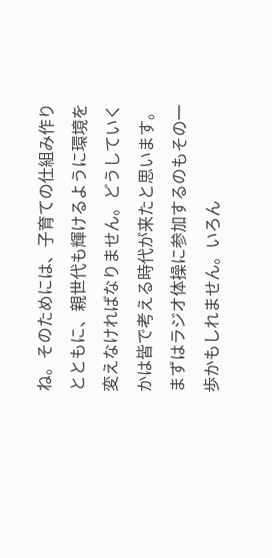ね。そのためには、子育ての仕組み作りとともに、親世代も輝けるように環境を変えなければなりません。どうしていくかは皆で考える時代が来たと思います。まずはラジオ体操に参加するのもその一歩かもしれません。いろん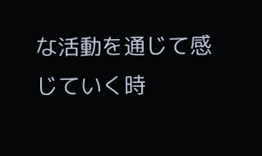な活動を通じて感じていく時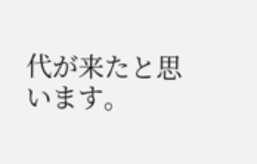代が来たと思います。